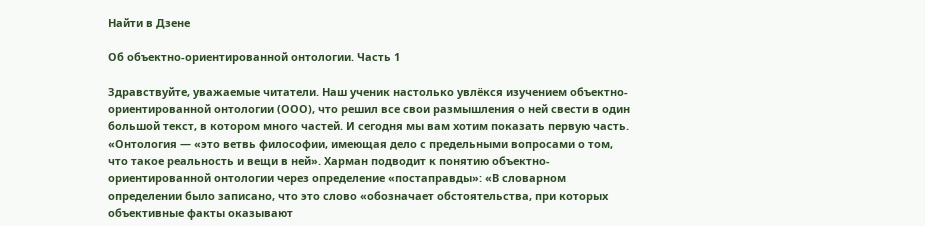Найти в Дзене

Об объектно-ориентированной онтологии. Часть 1

Здравствуйте, уважаемые читатели. Наш ученик настолько увлёкся изучением объектно-ориентированной онтологии (ООО), что решил все свои размышления о ней свести в один большой текст, в котором много частей. И сегодня мы вам хотим показать первую часть. «Онтология — «это ветвь философии, имеющая дело с предельными вопросами о том, что такое реальность и вещи в ней». Харман подводит к понятию объектно-ориентированной онтологии через определение «постаправды»: «В словарном определении было записано, что это слово «обозначает обстоятельства, при которых объективные факты оказывают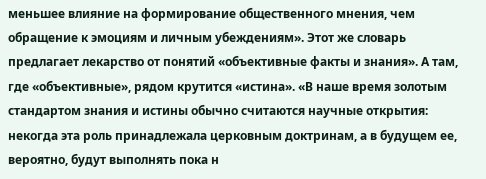меньшее влияние на формирование общественного мнения, чем обращение к эмоциям и личным убеждениям». Этот же словарь предлагает лекарство от понятий «объективные факты и знания». А там, где «объективные», рядом крутится «истина». «В наше время золотым стандартом знания и истины обычно считаются научные открытия: некогда эта роль принадлежала церковным доктринам, а в будущем ее, вероятно, будут выполнять пока н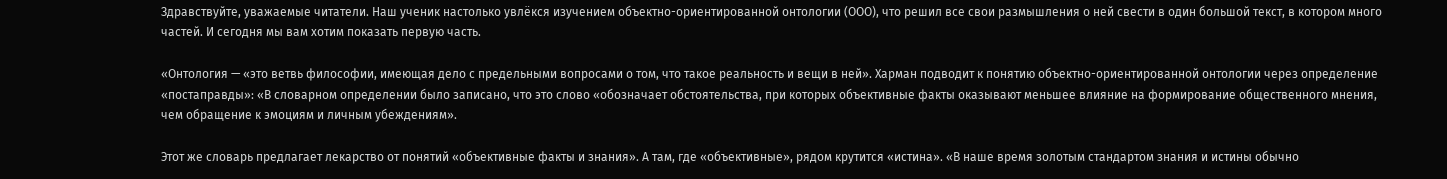Здравствуйте, уважаемые читатели. Наш ученик настолько увлёкся изучением объектно-ориентированной онтологии (ООО), что решил все свои размышления о ней свести в один большой текст, в котором много частей. И сегодня мы вам хотим показать первую часть.

«Онтология — «это ветвь философии, имеющая дело с предельными вопросами о том, что такое реальность и вещи в ней». Харман подводит к понятию объектно-ориентированной онтологии через определение «постаправды»: «В словарном определении было записано, что это слово «обозначает обстоятельства, при которых объективные факты оказывают меньшее влияние на формирование общественного мнения, чем обращение к эмоциям и личным убеждениям».

Этот же словарь предлагает лекарство от понятий «объективные факты и знания». А там, где «объективные», рядом крутится «истина». «В наше время золотым стандартом знания и истины обычно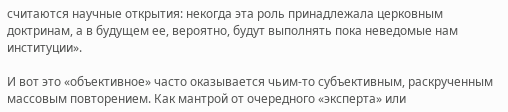считаются научные открытия: некогда эта роль принадлежала церковным доктринам, а в будущем ее, вероятно, будут выполнять пока неведомые нам институции».

И вот это «объективное» часто оказывается чьим-то субъективным, раскрученным массовым повторением. Как мантрой от очередного «эксперта» или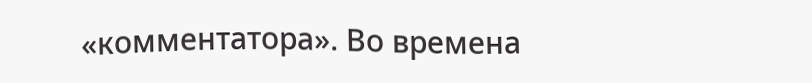«комментатора». Во времена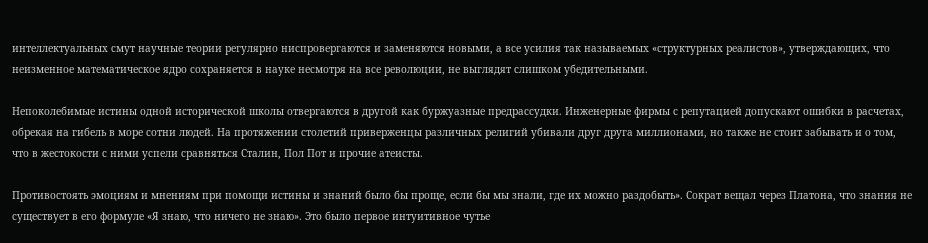интеллектуальных смут научные теории регулярно ниспровергаются и заменяются новыми, а все усилия так называемых «структурных реалистов», утверждающих, что неизменное математическое ядро сохраняется в науке несмотря на все революции, не выглядят слишком убедительными.

Непоколебимые истины одной исторической школы отвергаются в другой как буржуазные предрассудки. Инженерные фирмы с репутацией допускают ошибки в расчетах, обрекая на гибель в море сотни людей. На протяжении столетий приверженцы различных религий убивали друг друга миллионами, но также не стоит забывать и о том, что в жестокости с ними успели сравняться Сталин, Пол Пот и прочие атеисты.

Противостоять эмоциям и мнениям при помощи истины и знаний было бы проще, если бы мы знали, где их можно раздобыть». Сократ вещал через Платона, что знания не существует в его формуле «Я знаю, что ничего не знаю». Это было первое интуитивное чутье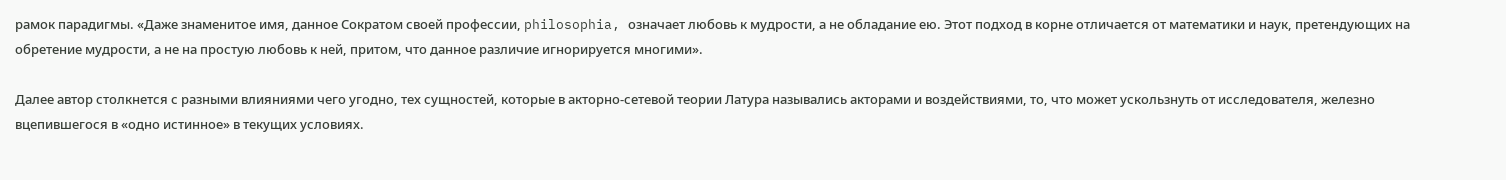рамок парадигмы. «Даже знаменитое имя, данное Сократом своей профессии, philosophia, означает любовь к мудрости, а не обладание ею. Этот подход в корне отличается от математики и наук, претендующих на обретение мудрости, а не на простую любовь к ней, притом, что данное различие игнорируется многими».

Далее автор столкнется с разными влияниями чего угодно, тех сущностей, которые в акторно-сетевой теории Латура назывались акторами и воздействиями, то, что может ускользнуть от исследователя, железно вцепившегося в «одно истинное» в текущих условиях.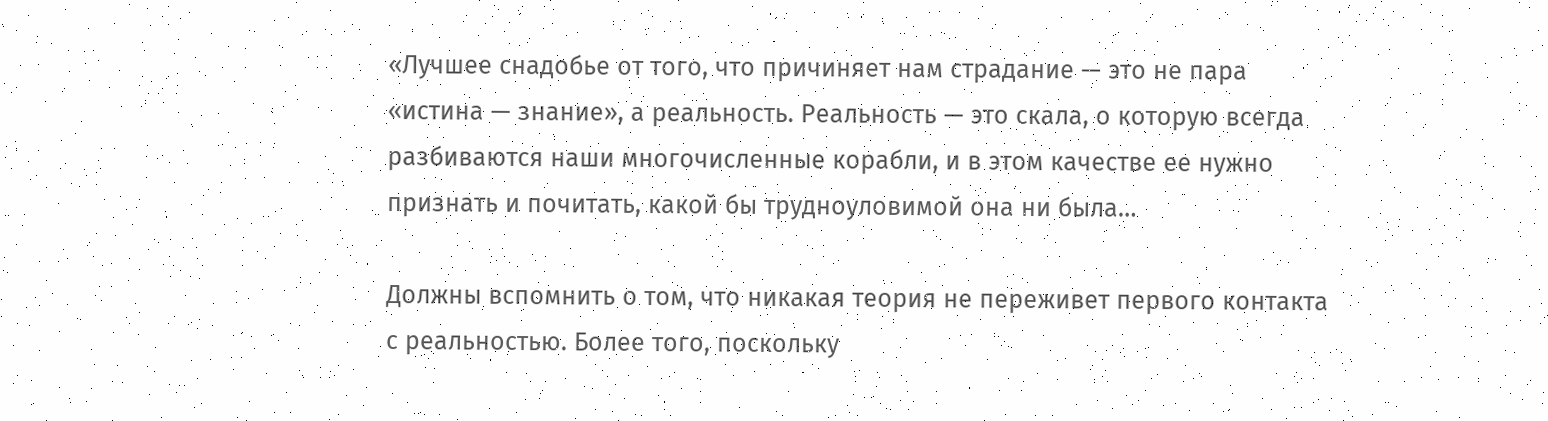«Лучшее снадобье от того, что причиняет нам страдание — это не пара «истина — знание», а реальность. Реальность — это скала, о которую всегда разбиваются наши многочисленные корабли, и в этом качестве ее нужно признать и почитать, какой бы трудноуловимой она ни была…

Должны вспомнить о том, что никакая теория не переживет первого контакта с реальностью. Более того, поскольку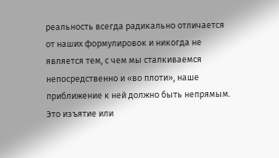реальность всегда радикально отличается от наших формулировок и никогда не является тем, с чем мы сталкиваемся непосредственно и «во плоти», наше приближение к ней должно быть непрямым. Это изъятие или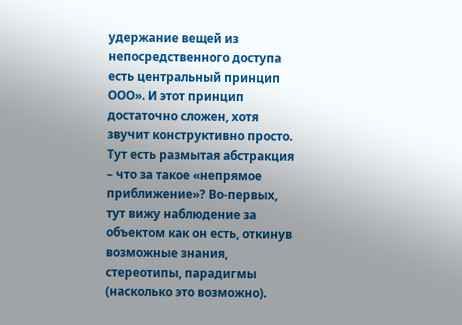удержание вещей из непосредственного доступа есть центральный принцип ООО». И этот принцип достаточно сложен, хотя звучит конструктивно просто. Тут есть размытая абстракция – что за такое «непрямое приближение»? Во-первых, тут вижу наблюдение за объектом как он есть, откинув возможные знания, стереотипы, парадигмы (насколько это возможно).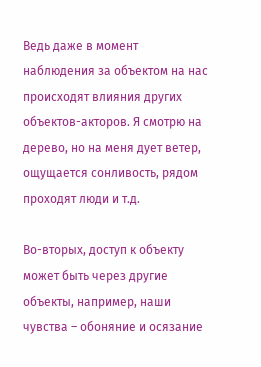Ведь даже в момент наблюдения за объектом на нас происходят влияния других объектов-акторов. Я смотрю на дерево, но на меня дует ветер, ощущается сонливость, рядом проходят люди и т.д.

Во-вторых, доступ к объекту может быть через другие объекты, например, наши чувства – обоняние и осязание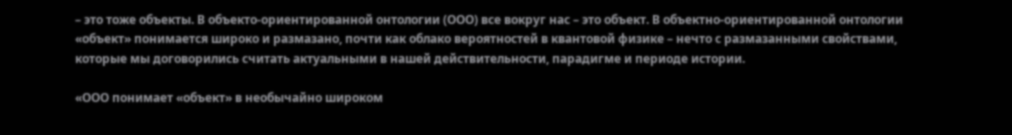– это тоже объекты. В объекто-ориентированной онтологии (ООО) все вокруг нас – это объект. В объектно-ориентированной онтологии «объект» понимается широко и размазано, почти как облако вероятностей в квантовой физике – нечто с размазанными свойствами, которые мы договорились считать актуальными в нашей действительности, парадигме и периоде истории.

«ООО понимает «объект» в необычайно широком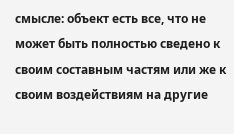смысле: объект есть все, что не может быть полностью сведено к своим составным частям или же к своим воздействиям на другие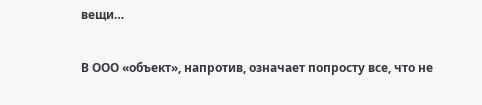вещи…

В ООО «объект», напротив, означает попросту все, что не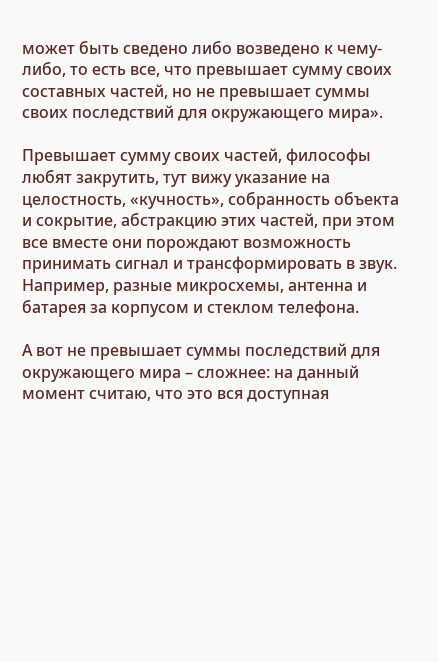может быть сведено либо возведено к чему-либо, то есть все, что превышает сумму своих составных частей, но не превышает суммы своих последствий для окружающего мира».

Превышает сумму своих частей, философы любят закрутить, тут вижу указание на целостность, «кучность», собранность объекта и сокрытие, абстракцию этих частей, при этом все вместе они порождают возможность принимать сигнал и трансформировать в звук. Например, разные микросхемы, антенна и батарея за корпусом и стеклом телефона.

А вот не превышает суммы последствий для окружающего мира – сложнее: на данный момент считаю, что это вся доступная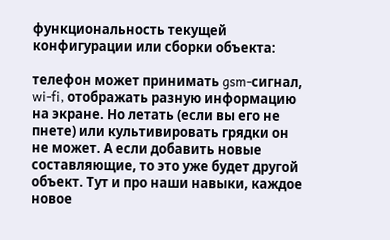функциональность текущей конфигурации или сборки объекта:

телефон может принимать gsm-сигнал, wi-fi, отображать разную информацию на экране. Но летать (если вы его не пнете) или культивировать грядки он не может. А если добавить новые составляющие, то это уже будет другой объект. Тут и про наши навыки, каждое новое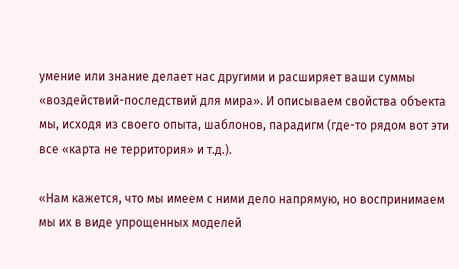умение или знание делает нас другими и расширяет ваши суммы «воздействий-последствий для мира». И описываем свойства объекта мы, исходя из своего опыта, шаблонов, парадигм (где-то рядом вот эти все «карта не территория» и т.д.).

«Нам кажется, что мы имеем с ними дело напрямую, но воспринимаем мы их в виде упрощенных моделей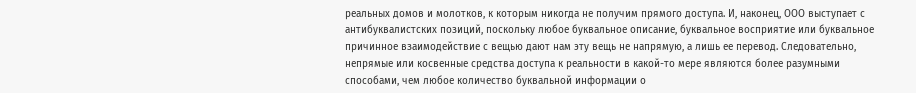реальных домов и молотков, к которым никогда не получим прямого доступа. И, наконец, ООО выступает с антибуквалистских позиций, поскольку любое буквальное описание, буквальное восприятие или буквальное причинное взаимодействие с вещью дают нам эту вещь не напрямую, а лишь ее перевод. Следовательно, непрямые или косвенные средства доступа к реальности в какой-то мере являются более разумными способами, чем любое количество буквальной информации о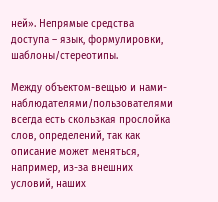ней». Непрямые средства доступа – язык, формулировки, шаблоны/стереотипы.

Между объектом-вещью и нами-наблюдателями/пользователями всегда есть скользкая прослойка слов, определений, так как описание может меняться, например, из-за внешних условий, наших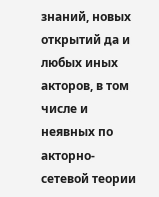знаний, новых открытий да и любых иных акторов, в том числе и неявных по акторно-сетевой теории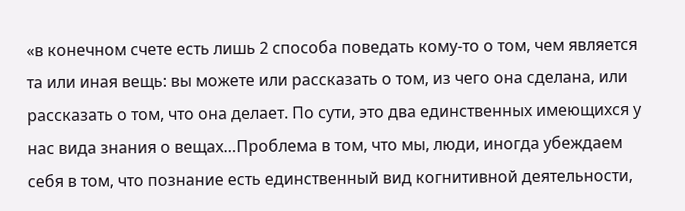«в конечном счете есть лишь 2 способа поведать кому-то о том, чем является та или иная вещь: вы можете или рассказать о том, из чего она сделана, или рассказать о том, что она делает. По сути, это два единственных имеющихся у нас вида знания о вещах…Проблема в том, что мы, люди, иногда убеждаем себя в том, что познание есть единственный вид когнитивной деятельности,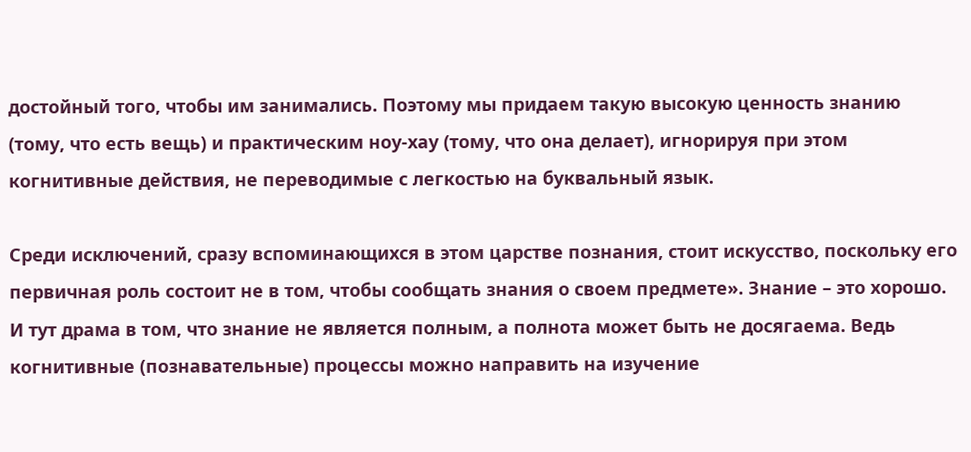достойный того, чтобы им занимались. Поэтому мы придаем такую высокую ценность знанию (тому, что есть вещь) и практическим ноу-хау (тому, что она делает), игнорируя при этом когнитивные действия, не переводимые с легкостью на буквальный язык.

Среди исключений, сразу вспоминающихся в этом царстве познания, стоит искусство, поскольку его первичная роль состоит не в том, чтобы сообщать знания о своем предмете». Знание – это хорошо. И тут драма в том, что знание не является полным, а полнота может быть не досягаема. Ведь когнитивные (познавательные) процессы можно направить на изучение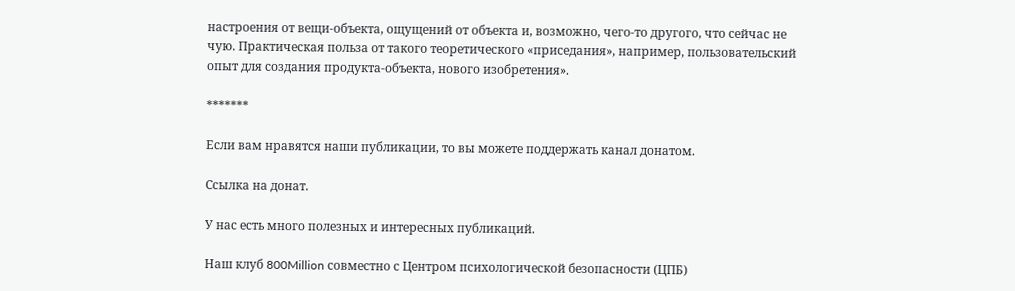настроения от вещи-объекта, ощущений от объекта и, возможно, чего-то другого, что сейчас не чую. Практическая польза от такого теоретического «приседания», например, пользовательский опыт для создания продукта-объекта, нового изобретения».

*******

Если вам нравятся наши публикации, то вы можете поддержать канал донатом.

Ссылка на донат.

У нас есть много полезных и интересных публикаций.

Наш клуб 800Million совместно с Центром психологической безопасности (ЦПБ)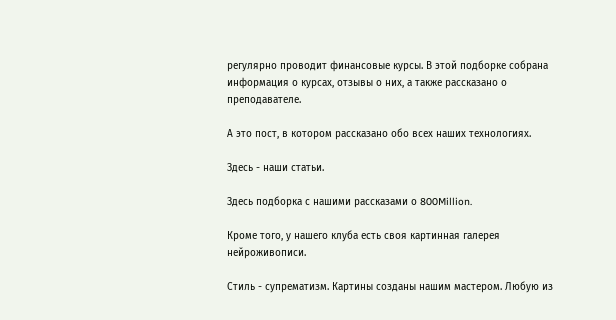регулярно проводит финансовые курсы. В этой подборке собрана информация о курсах, отзывы о них, а также рассказано о преподавателе.

А это пост, в котором рассказано обо всех наших технологиях.

Здесь - наши статьи.

Здесь подборка с нашими рассказами о 800Million.

Кроме того, у нашего клуба есть своя картинная галерея нейроживописи.

Стиль - супрематизм. Картины созданы нашим мастером. Любую из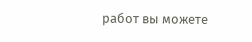работ вы можете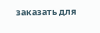заказать для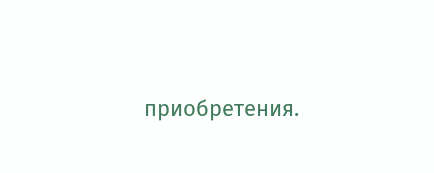приобретения.